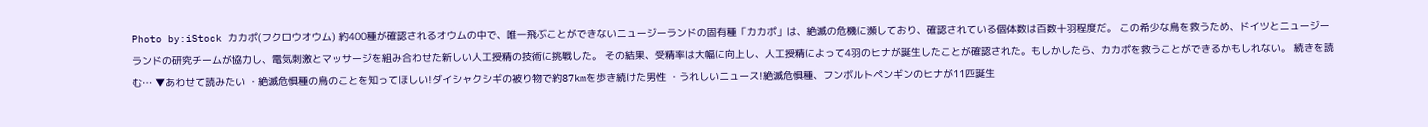Photo by:iStock カカポ(フクロウオウム) 約400種が確認されるオウムの中で、唯一飛ぶことができないニュージーランドの固有種「カカポ」は、絶滅の危機に瀕しており、確認されている個体数は百数十羽程度だ。 この希少な鳥を救うため、ドイツとニュージーランドの研究チームが協力し、電気刺激とマッサージを組み合わせた新しい人工授精の技術に挑戦した。 その結果、受精率は大幅に向上し、人工授精によって4羽のヒナが誕生したことが確認された。もしかしたら、カカポを救うことができるかもしれない。 続きを読む… ▼あわせて読みたい ・絶滅危惧種の鳥のことを知ってほしい!ダイシャクシギの被り物で約87kmを歩き続けた男性 ・うれしいニュース!絶滅危惧種、フンボルトペンギンのヒナが11匹誕生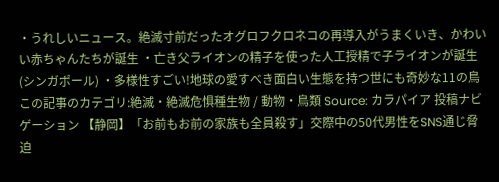・うれしいニュース。絶滅寸前だったオグロフクロネコの再導入がうまくいき、かわいい赤ちゃんたちが誕生 ・亡き父ライオンの精子を使った人工授精で子ライオンが誕生(シンガポール) ・多様性すごい!地球の愛すべき面白い生態を持つ世にも奇妙な11の鳥 この記事のカテゴリ:絶滅・絶滅危惧種生物 / 動物・鳥類 Source: カラパイア 投稿ナビゲーション 【静岡】「お前もお前の家族も全員殺す」交際中の50代男性をSNS通じ脅迫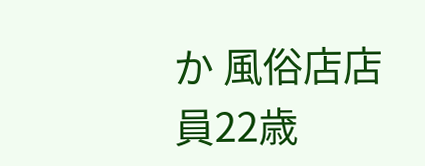か 風俗店店員22歳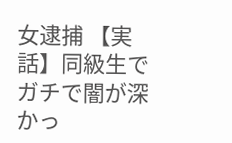女逮捕 【実話】同級生でガチで闇が深かっ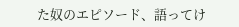た奴のエピソード、語ってけ